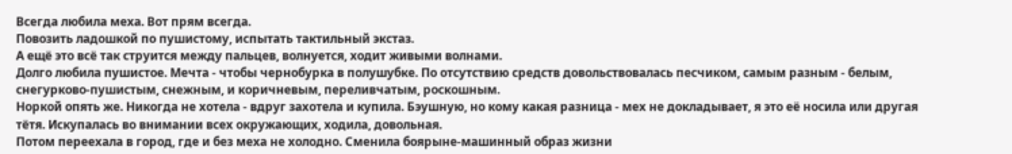Всегда любила меха. Вот прям всегда.
Повозить ладошкой по пушистому, испытать тактильный экстаз.
А ещё это всё так струится между пальцев, волнуется, ходит живыми волнами.
Долго любила пушистое. Мечта - чтобы чернобурка в полушубке. По отсутствию средств довольствовалась песчиком, самым разным - белым, снегурково-пушистым, снежным, и коричневым, переливчатым, роскошным.
Норкой опять же. Никогда не хотела - вдруг захотела и купила. Бэушную, но кому какая разница - мех не докладывает, я это её носила или другая тётя. Искупалась во внимании всех окружающих, ходила, довольная.
Потом переехала в город, где и без меха не холодно. Сменила боярыне-машинный образ жизни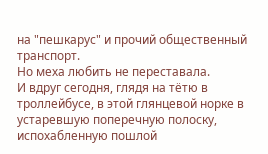на "пешкарус" и прочий общественный транспорт.
Но меха любить не переставала.
И вдруг сегодня, глядя на тётю в троллейбусе, в этой глянцевой норке в устаревшую поперечную полоску, испохабленную пошлой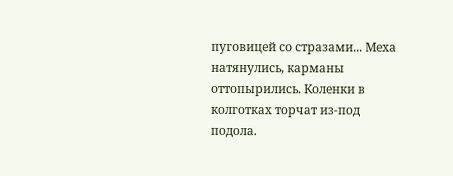пуговицей со стразами... Меха натянулись, карманы оттопырились. Коленки в колготках торчат из-под подола.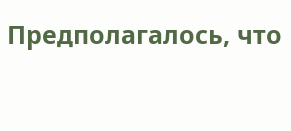Предполагалось, что